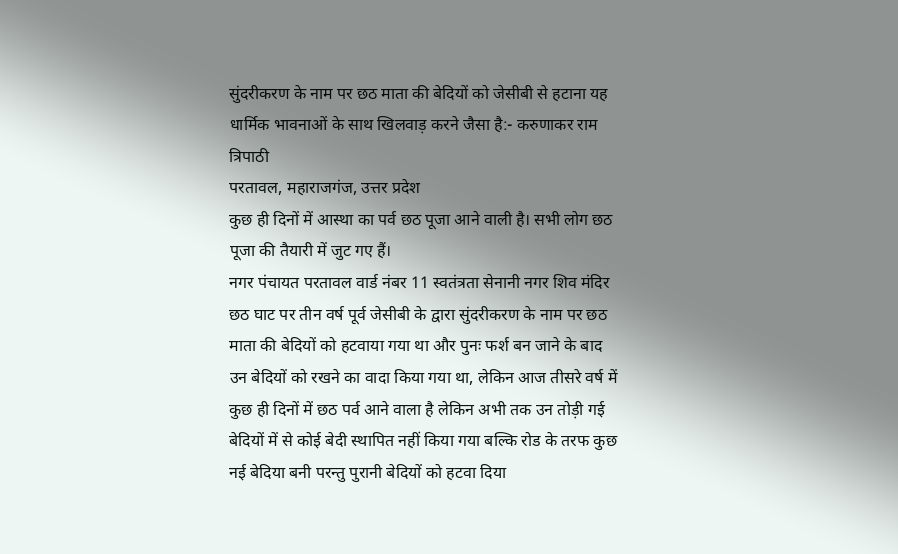सुंदरीकरण के नाम पर छठ माता की बेदियों को जेसीबी से हटाना यह धार्मिक भावनाओं के साथ खिलवाड़ करने जैसा है:- करुणाकर राम त्रिपाठी
परतावल, महाराजगंज, उत्तर प्रदेश
कुछ ही दिनों में आस्था का पर्व छठ पूजा आने वाली है। सभी लोग छठ पूजा की तैयारी में जुट गए हैं।
नगर पंचायत परतावल वार्ड नंबर 11 स्वतंत्रता सेनानी नगर शिव मंदिर छठ घाट पर तीन वर्ष पूर्व जेसीबी के द्वारा सुंदरीकरण के नाम पर छठ माता की बेदियों को हटवाया गया था और पुनः फर्श बन जाने के बाद उन बेदियों को रखने का वादा किया गया था, लेकिन आज तीसरे वर्ष में कुछ ही दिनों में छठ पर्व आने वाला है लेकिन अभी तक उन तोड़ी गई बेदियों में से कोई बेदी स्थापित नहीं किया गया बल्कि रोड के तरफ कुछ नई बेदिया बनी परन्तु पुरानी बेदियों को हटवा दिया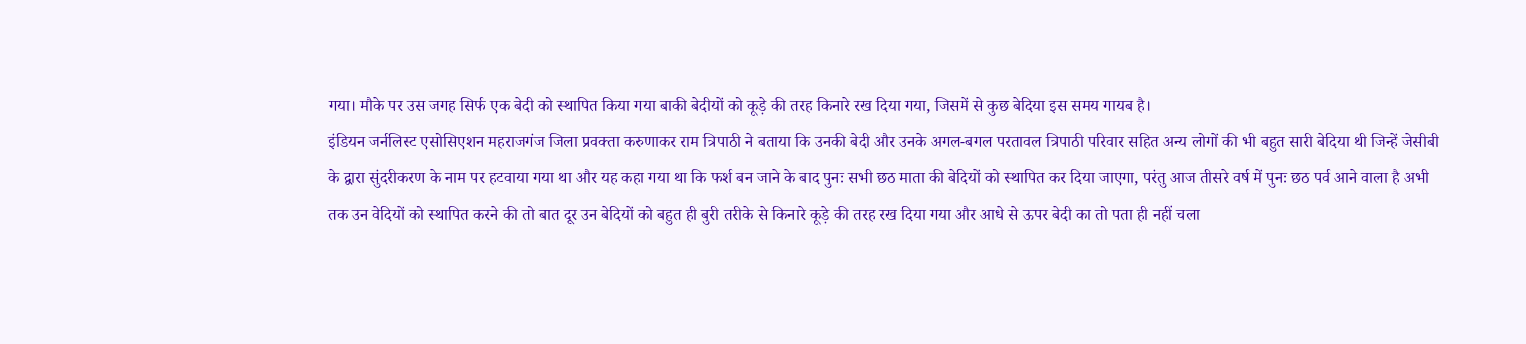गया। मौके पर उस जगह सिर्फ एक बेदी को स्थापित किया गया बाकी बेदीयों को कूड़े की तरह किनारे रख दिया गया, जिसमें से कुछ बेदिया इस समय गायब है।
इंडियन जर्नलिस्ट एसोसिएशन महराजगंज जिला प्रवक्ता करुणाकर राम त्रिपाठी ने बताया कि उनकी बेदी और उनके अगल-बगल परतावल त्रिपाठी परिवार सहित अन्य लोगों की भी बहुत सारी बेदिया थी जिन्हें जेसीबी के द्वारा सुंदरीकरण के नाम पर हटवाया गया था और यह कहा गया था कि फर्श बन जाने के बाद पुनः सभी छठ माता की बेदियों को स्थापित कर दिया जाएगा, परंतु आज तीसरे वर्ष में पुनः छठ पर्व आने वाला है अभी तक उन वेदियों को स्थापित करने की तो बात दूर उन बेदियों को बहुत ही बुरी तरीके से किनारे कूड़े की तरह रख दिया गया और आधे से ऊपर बेदी का तो पता ही नहीं चला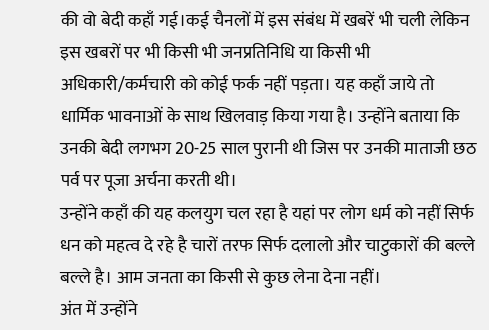की वो बेदी कहाँ गई।कई चैनलों में इस संबंध में खबरें भी चली लेकिन इस खबरों पर भी किसी भी जनप्रतिनिधि या किसी भी अधिकारी/कर्मचारी को कोई फर्क नहीं पड़ता। यह कहाँ जाये तो धार्मिक भावनाओं के साथ खिलवाड़ किया गया है। उन्होंने बताया कि उनकी बेदी लगभग 20-25 साल पुरानी थी जिस पर उनकी माताजी छठ पर्व पर पूजा अर्चना करती थी।
उन्होंने कहाँ की यह कलयुग चल रहा है यहां पर लोग धर्म को नहीं सिर्फ धन को महत्व दे रहे है चारों तरफ सिर्फ दलालो और चाटुकारों की बल्ले बल्ले है। आम जनता का किसी से कुछ लेना देना नहीं।
अंत में उन्होंने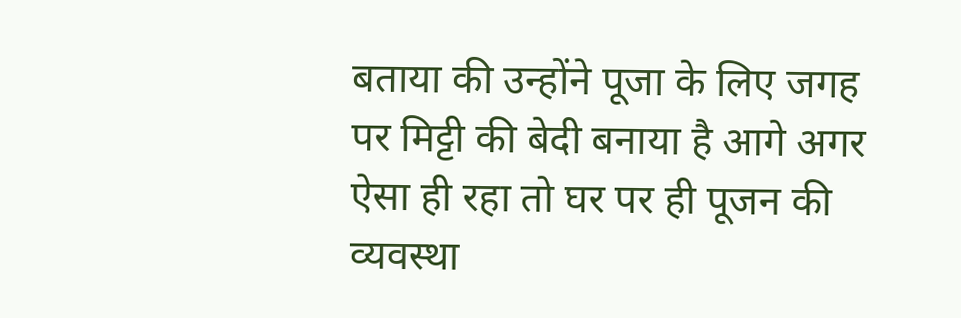बताया की उन्होंने पूजा के लिए जगह पर मिट्टी की बेदी बनाया है आगे अगर ऐसा ही रहा तो घर पर ही पूजन की व्यवस्था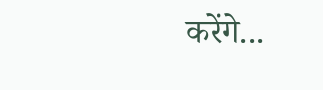करेंगे...